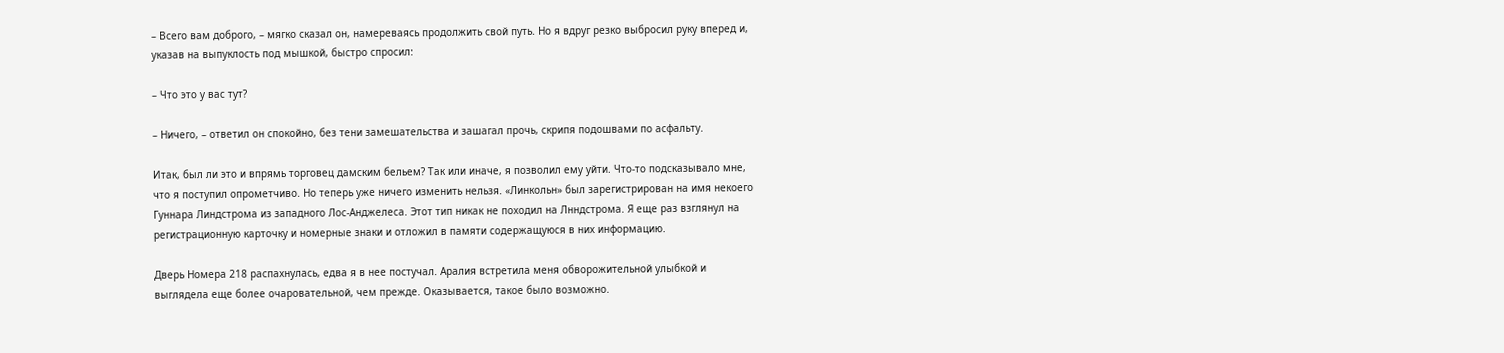– Всего вам доброго, – мягко сказал он, намереваясь продолжить свой путь. Но я вдруг резко выбросил руку вперед и, указав на выпуклость под мышкой, быстро спросил:

– Что это у вас тут?

– Ничего, – ответил он спокойно, без тени замешательства и зашагал прочь, скрипя подошвами по асфальту.

Итак, был ли это и впрямь торговец дамским бельем? Так или иначе, я позволил ему уйти. Что-то подсказывало мне, что я поступил опрометчиво. Но теперь уже ничего изменить нельзя. «Линкольн» был зарегистрирован на имя некоего Гуннара Линдстрома из западного Лос-Анджелеса. Этот тип никак не походил на Лнндстрома. Я еще раз взглянул на регистрационную карточку и номерные знаки и отложил в памяти содержащуюся в них информацию.

Дверь Номера 218 распахнулась, едва я в нее постучал. Аралия встретила меня обворожительной улыбкой и выглядела еще более очаровательной, чем прежде. Оказывается, такое было возможно.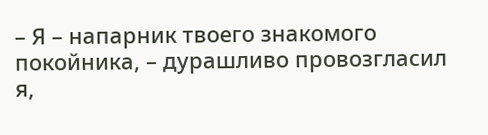– Я – напарник твоего знакомого покойника, – дурашливо провозгласил я,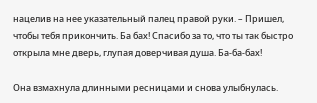нацелив на нее указательный палец правой руки. – Пришел, чтобы тебя прикончить. Ба бах! Спасибо за то, что ты так быстро открыла мне дверь, глупая доверчивая душа. Ба-ба-бах!

Она взмахнула длинными ресницами и снова улыбнулась.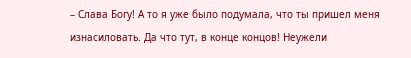– Слава Богу! А то я уже было подумала, что ты пришел меня изнасиловать. Да что тут, в конце концов! Неужели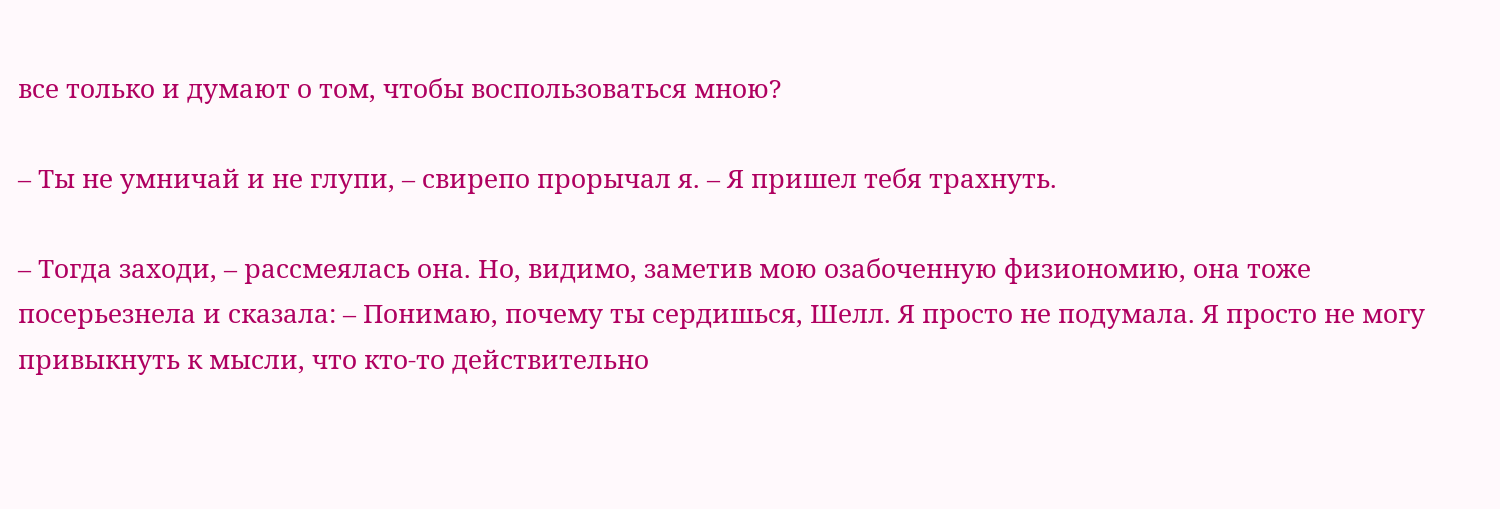все только и думают о том, чтобы воспользоваться мною?

– Ты не умничай и не глупи, – свирепо прорычал я. – Я пришел тебя трахнуть.

– Тогда заходи, – рассмеялась она. Но, видимо, заметив мою озабоченную физиономию, она тоже посерьезнела и сказала: – Понимаю, почему ты сердишься, Шелл. Я просто не подумала. Я просто не могу привыкнуть к мысли, что кто-то действительно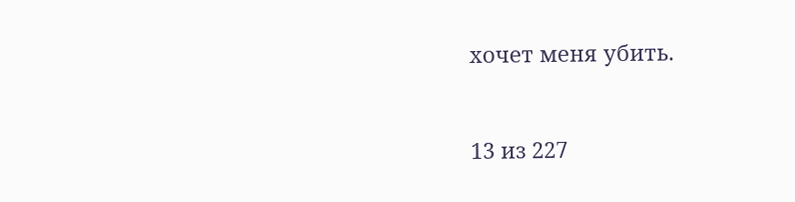хочет меня убить.



13 из 227